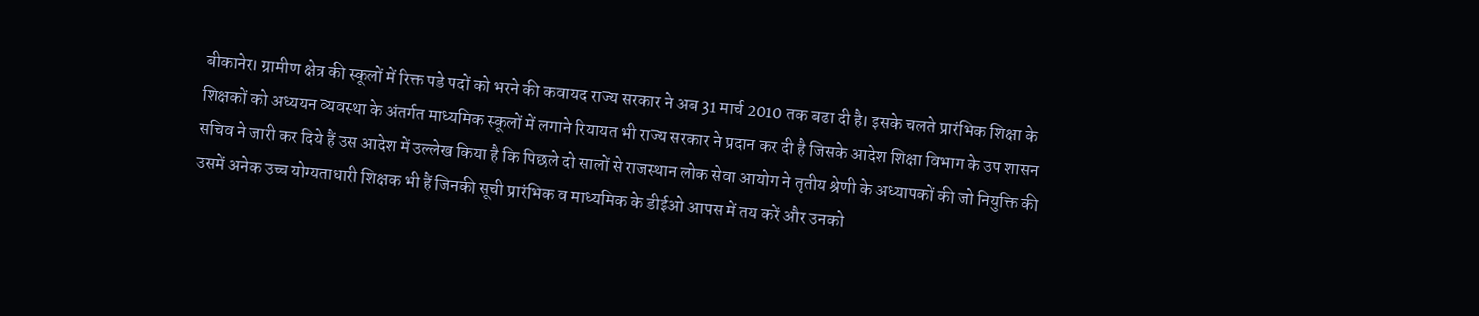बीकानेर। ग्रामीण क्षेत्र की स्कूलों में रिक्त पडे पदों को भरने की कवायद राज्य सरकार ने अब 31 मार्च 2010 तक बढा दी है। इसके चलते प्रारंभिक शिक्षा के शिक्षकों को अध्ययन व्यवस्था के अंतर्गत माध्यमिक स्कूलों में लगाने रियायत भी राज्य सरकार ने प्रदान कर दी है जिसके आदेश शिक्षा विभाग के उप शासन सचिव ने जारी कर दिये हैं उस आदेश में उल्लेख किया है कि पिछले दो सालों से राजस्थान लोक सेवा आयोग ने तृतीय श्रेणी के अध्यापकों की जो नियुक्ति की उसमें अनेक उच्च योग्यताधारी शिक्षक भी हैं जिनकी सूची प्रारंभिक व माध्यमिक के डीईओ आपस में तय करें और उनको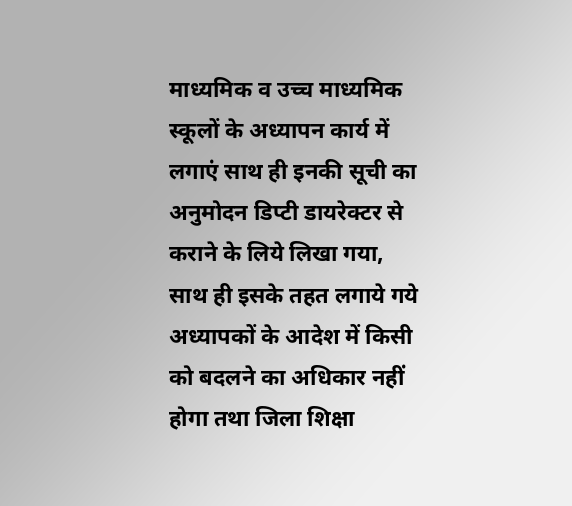माध्यमिक व उच्च माध्यमिक स्कूलों के अध्यापन कार्य में लगाएं साथ ही इनकी सूची का अनुमोदन डिप्टी डायरेक्टर से कराने के लिये लिखा गया, साथ ही इसके तहत लगाये गये अध्यापकों के आदेश में किसी को बदलने का अधिकार नहीं होगा तथा जिला शिक्षा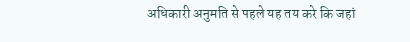अधिकारी अनुमति से पहले यह तय करे कि जहां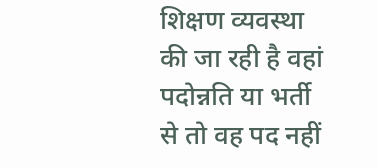शिक्षण व्यवस्था की जा रही है वहां पदोन्नति या भर्ती से तो वह पद नहीं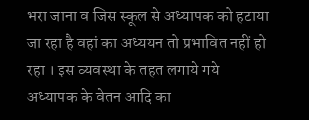भरा जाना व जिस स्कूल से अध्यापक को हटाया जा रहा है वहां का अध्ययन तो प्रभावित नहीं हो रहा । इस व्यवस्था के तहत लगाये गये अध्यापक के वेतन आदि का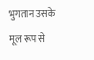भुगतान उसके मूल रूप से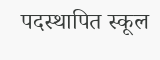पदस्थापित स्कूल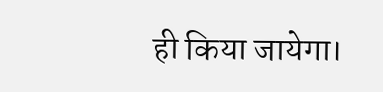ही किया जायेगा।